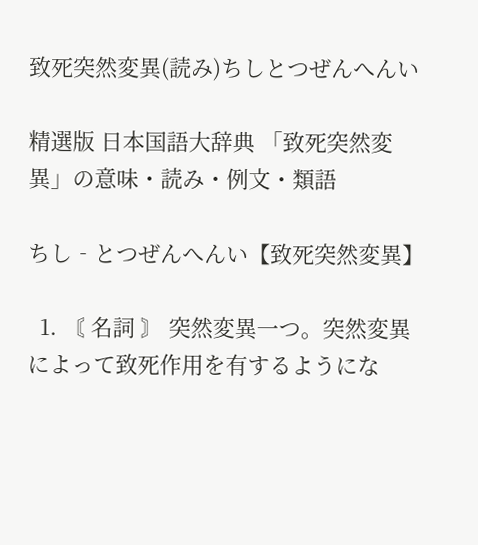致死突然変異(読み)ちしとつぜんへんい

精選版 日本国語大辞典 「致死突然変異」の意味・読み・例文・類語

ちし‐とつぜんへんい【致死突然変異】

  1. 〘 名詞 〙 突然変異一つ。突然変異によって致死作用を有するようにな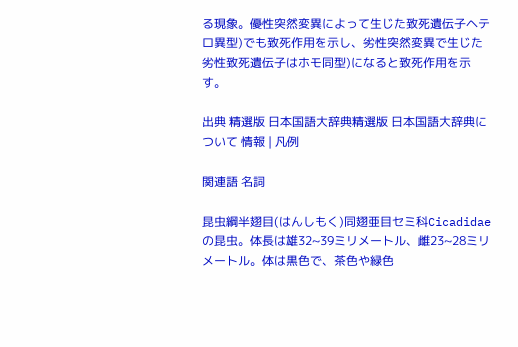る現象。優性突然変異によって生じた致死遺伝子ヘテロ異型)でも致死作用を示し、劣性突然変異で生じた劣性致死遺伝子はホモ同型)になると致死作用を示す。

出典 精選版 日本国語大辞典精選版 日本国語大辞典について 情報 | 凡例

関連語 名詞

昆虫綱半翅目(はんしもく)同翅亜目セミ科Cicadidaeの昆虫。体長は雄32~39ミリメートル、雌23~28ミリメートル。体は黒色で、茶色や緑色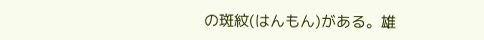の斑紋(はんもん)がある。雄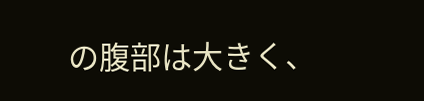の腹部は大きく、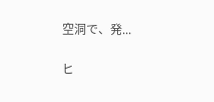空洞で、発...

ヒ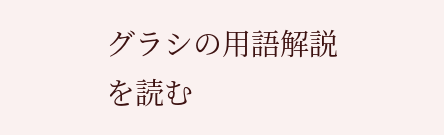グラシの用語解説を読む